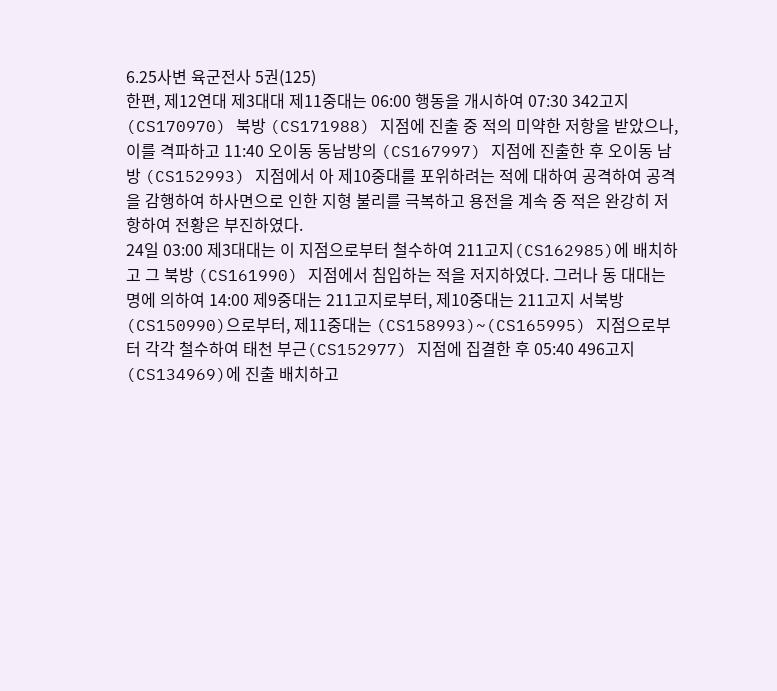6.25사변 육군전사 5권(125)
한편, 제12연대 제3대대 제11중대는 06:00 행동을 개시하여 07:30 342고지(CS170970) 북방 (CS171988) 지점에 진출 중 적의 미약한 저항을 받았으나, 이를 격파하고 11:40 오이동 동남방의 (CS167997) 지점에 진출한 후 오이동 남방 (CS152993) 지점에서 아 제10중대를 포위하려는 적에 대하여 공격하여 공격을 감행하여 하사면으로 인한 지형 불리를 극복하고 용전을 계속 중 적은 완강히 저항하여 전황은 부진하였다.
24일 03:00 제3대대는 이 지점으로부터 철수하여 211고지(CS162985)에 배치하고 그 북방 (CS161990) 지점에서 침입하는 적을 저지하였다. 그러나 동 대대는 명에 의하여 14:00 제9중대는 211고지로부터, 제10중대는 211고지 서북방 (CS150990)으로부터, 제11중대는 (CS158993)~(CS165995) 지점으로부터 각각 철수하여 태천 부근(CS152977) 지점에 집결한 후 05:40 496고지(CS134969)에 진출 배치하고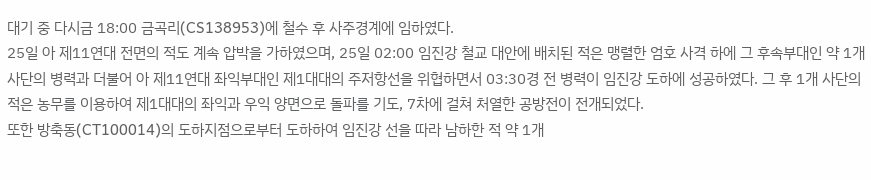대기 중 다시금 18:00 금곡리(CS138953)에 철수 후 사주경계에 임하였다.
25일 아 제11연대 전면의 적도 계속 압박을 가하였으며, 25일 02:00 임진강 철교 대안에 배치된 적은 맹렬한 엄호 사격 하에 그 후속부대인 약 1개 사단의 병력과 더불어 아 제11연대 좌익부대인 제1대대의 주저항선을 위협하면서 03:30경 전 병력이 임진강 도하에 성공하였다. 그 후 1개 사단의 적은 농무를 이용하여 제1대대의 좌익과 우익 양면으로 돌파를 기도, 7차에 걸쳐 처열한 공방전이 전개되었다.
또한 방축동(CT100014)의 도하지점으로부터 도하하여 임진강 선을 따라 남하한 적 약 1개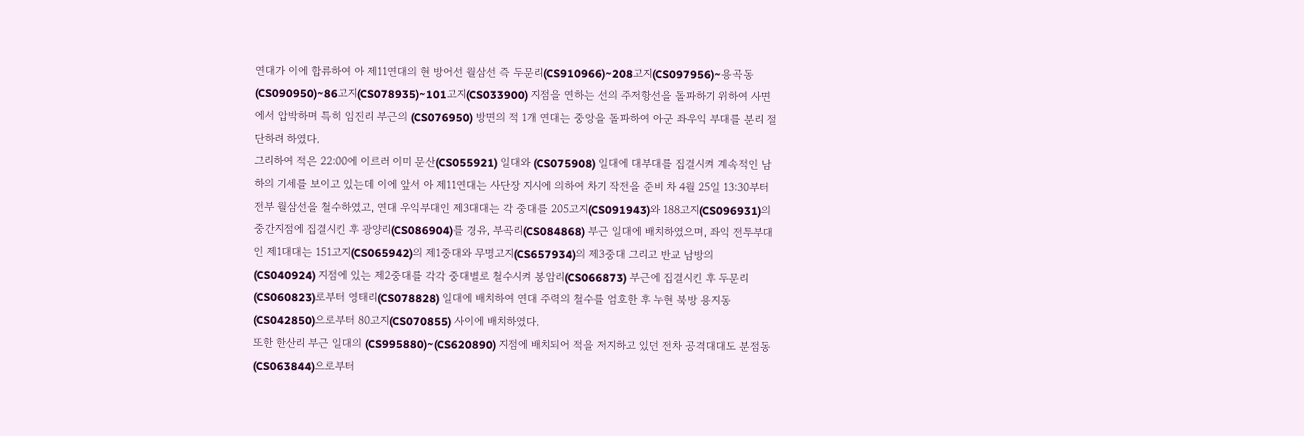연대가 이에 합류하여 아 제11연대의 현 방어선 월삼선 즉 두문리(CS910966)~208고지(CS097956)~용곡동(CS090950)~86고지(CS078935)~101고지(CS033900) 지점을 연하는 선의 주저항선을 돌파하기 위하여 사면에서 압박하며 특히 임진리 부근의 (CS076950) 방면의 적 1개 연대는 중앙을 돌파하여 아군 좌우익 부대를 분리 절단하려 하였다.
그리하여 적은 22:00에 이르러 이미 문산(CS055921) 일대와 (CS075908) 일대에 대부대를 집결시켜 계속적인 남하의 기세를 보이고 있는데 이에 앞서 아 제11연대는 사단장 지시에 의하여 차기 작전을 준비 차 4월 25일 13:30부터 전부 월삼선을 철수하였고, 연대 우익부대인 제3대대는 각 중대를 205고지(CS091943)와 188고지(CS096931)의 중간지점에 집결시킨 후 광양리(CS086904)를 경유, 부곡리(CS084868) 부근 일대에 배치하였으며, 좌익 전투부대인 제1대대는 151고지(CS065942)의 제1중대와 무명고지(CS657934)의 제3중대 그리고 반교 남방의 (CS040924) 지점에 있는 제2중대를 각각 중대별로 철수시켜 봉암리(CS066873) 부근에 집결시킨 후 두문리(CS060823)로부터 영태리(CS078828) 일대에 배치하여 연대 주력의 철수를 엄호한 후 누현 북방 용지동(CS042850)으로부터 80고지(CS070855) 사이에 배치하였다.
또한 한산리 부근 일대의 (CS995880)~(CS620890) 지점에 배치되어 적을 저지하고 있던 전차 공격대대도 분점동(CS063844)으로부터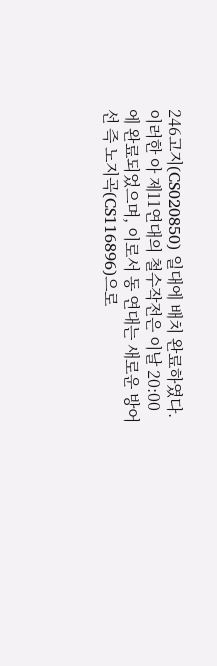246고지(CS020850) 일대에 배치 완료하였다. 이러한 아 제11연대의 철수작전은 이날 20:00에 완료되었으며, 이로서 동 연대는 새로운 방어선 즉 노지곡(CS116896)으로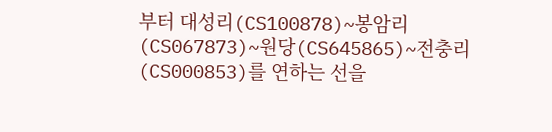부터 대성리(CS100878)~봉암리(CS067873)~원당(CS645865)~전충리(CS000853)를 연하는 선을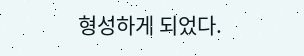형성하게 되었다.